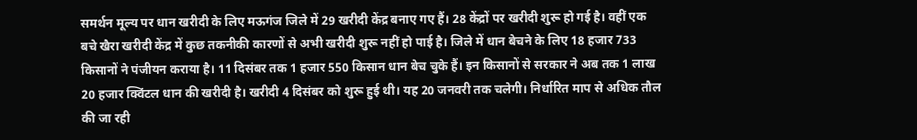समर्थन मूल्य पर धान खरीदी के लिए मऊगंज जिले में 29 खरीदी केंद्र बनाए गए हैं। 28 केंद्रों पर खरीदी शुरू हो गई है। वहीं एक बचे खैरा खरीदी केंद्र में कुछ तकनीकी कारणों से अभी खरीदी शुरू नहीं हो पाई है। जिले में धान बेचने के लिए 18 हजार 733 किसानों ने पंजीयन कराया है। 11 दिसंबर तक 1 हजार 550 किसान धान बेच चुके हैं। इन किसानों से सरकार ने अब तक 1 लाख 20 हजार क्विंटल धान की खरीदी है। खरीदी 4 दिसंबर को शुरू हुई थी। यह 20 जनवरी तक चलेगी। निर्धारित माप से अधिक तौल की जा रही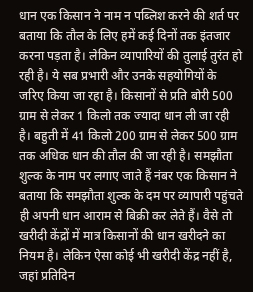धान एक किसान ने नाम न पब्लिश करने की शर्त पर बताया कि तौल के लिए हमें कई दिनों तक इंतजार करना पड़ता है। लेकिन व्यापारियों की तुलाई तुरंत हो रही है। ये सब प्रभारी और उनके सहयोगियों के जरिए किया जा रहा है। किसानों से प्रति बोरी 500 ग्राम से लेकर 1 किलो तक ज्यादा धान ली जा रही है। बहुती में 41 किलो 200 ग्राम से लेकर 500 ग्राम तक अधिक धान की तौल की जा रही है। समझौता शुल्क के नाम पर लगाए जाते हैं नंबर एक किसान ने बताया कि समझौता शुल्क के दम पर व्यापारी पहुंचते ही अपनी धान आराम से बिक्री कर लेते हैं। वैसे तो खरीदी केंद्रों में मात्र किसानों की धान खरीदने का नियम है। लेकिन ऐसा कोई भी खरीदी केंद्र नहीं है, जहां प्रतिदिन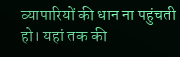व्यापारियों की धान ना पहुंचती हो। यहां तक की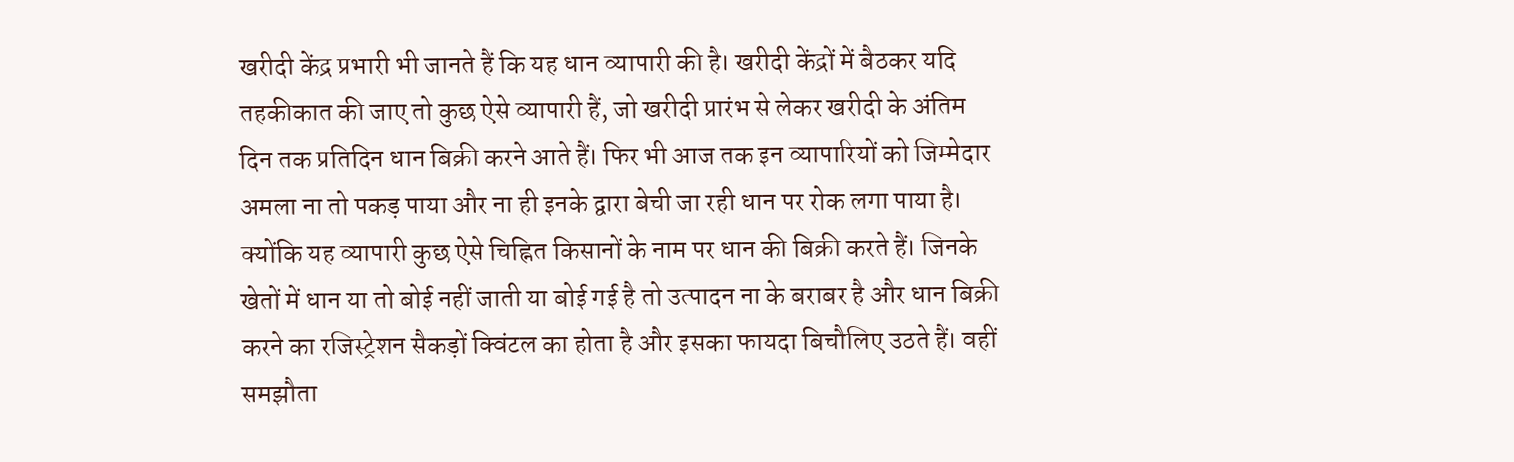खरीदी केंद्र प्रभारी भी जानते हैं कि यह धान व्यापारी की है। खरीदी केंद्रों में बैठकर यदि तहकीकात की जाए तो कुछ ऐसे व्यापारी हैं, जो खरीदी प्रारंभ से लेकर खरीदी के अंतिम दिन तक प्रतिदिन धान बिक्री करने आते हैं। फिर भी आज तक इन व्यापारियों को जिम्मेदार अमला ना तो पकड़ पाया और ना ही इनके द्वारा बेची जा रही धान पर रोक लगा पाया है। क्योंकि यह व्यापारी कुछ ऐसे चिह्नित किसानों के नाम पर धान की बिक्री करते हैं। जिनके खेतों में धान या तो बोई नहीं जाती या बोई गई है तो उत्पादन ना के बराबर है और धान बिक्री करने का रजिस्ट्रेशन सैकड़ों क्विंटल का होता है और इसका फायदा बिचौलिए उठते हैं। वहीं समझौता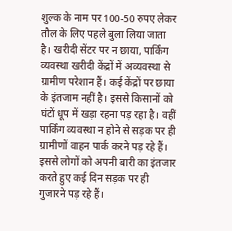शुल्क के नाम पर 100-50 रुपए लेकर तौल के लिए पहले बुला लिया जाता है। खरीदी सेंटर पर न छाया, पार्किंग व्यवस्था खरीदी केंद्रों में अव्यवस्था से ग्रामीण परेशान हैं। कई केंद्रों पर छाया के इंतजाम नहीं है। इससे किसानों को घंटों धूप में खड़ा रहना पड़ रहा है। वहीं पार्किंग व्यवस्था न होने से सड़क पर ही ग्रामीणों वाहन पार्क करने पड़ रहे हैं। इससे लोगों को अपनी बारी का इंतजार करते हुए कई दिन सड़क पर ही गुजारने पड़ रहे हैं।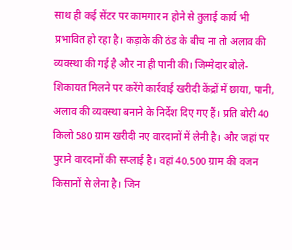साथ ही कई सेंटर पर कामगार न होने से तुलाई कार्य भी प्रभावित हो रहा है। कड़ाके की ठंड के बीच ना तो अलाव की व्यवस्था की गई है और ना ही पानी की। जिम्मेदार बोले- शिकायत मिलने पर करेंगे कार्रवाई खरीदी केंद्रों में छाया, पानी, अलाव की व्यवस्था बनाने के निर्देश दिए गए हैं। प्रति बोरी 40 किलो 580 ग्राम खरीदी नए वारदानों में लेनी है। और जहां पर पुराने वारदानों की सप्लाई है। वहां 40.500 ग्राम की वजन किसानों से लेना है। जिन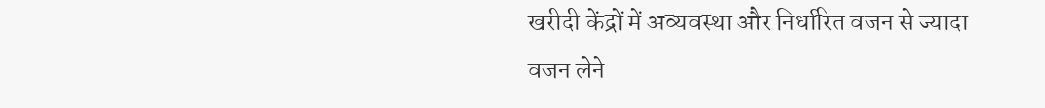खरीदी केंद्रों में अव्यवस्था और निर्धारित वजन से ज्यादा वजन लेने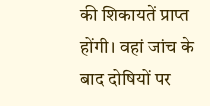की शिकायतें प्राप्त होंगी। वहां जांच के बाद दोषियों पर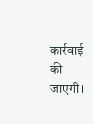कार्रवाई की जाएगी।